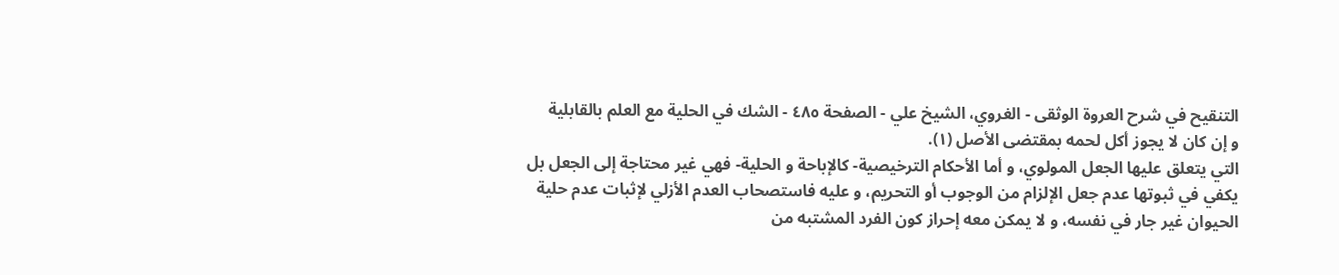التنقيح في شرح العروة الوثقى - الغروي، الشيخ علي - الصفحة ٤٨٥ - الشك في الحلية مع العلم بالقابلية
و إن كان لا يجوز أكل لحمه بمقتضى الأصل (١).
التي يتعلق عليها الجعل المولوي، و أما الأحكام الترخيصية- كالإباحة و الحلية- فهي غير محتاجة إلى الجعل بل يكفي في ثبوتها عدم جعل الإلزام من الوجوب أو التحريم، و عليه فاستصحاب العدم الأزلي لإثبات عدم حلية الحيوان غير جار في نفسه، و لا يمكن معه إحراز كون الفرد المشتبه من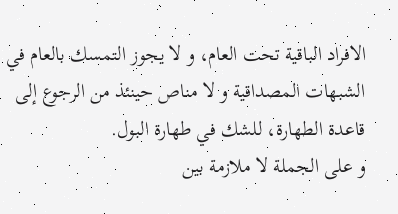الافراد الباقية تحت العام، و لا يجوز التمسك بالعام في الشبهات المصداقية و لا مناص حينئذ من الرجوع إلى قاعدة الطهارة، للشك في طهارة البول.
و على الجملة لا ملازمة بين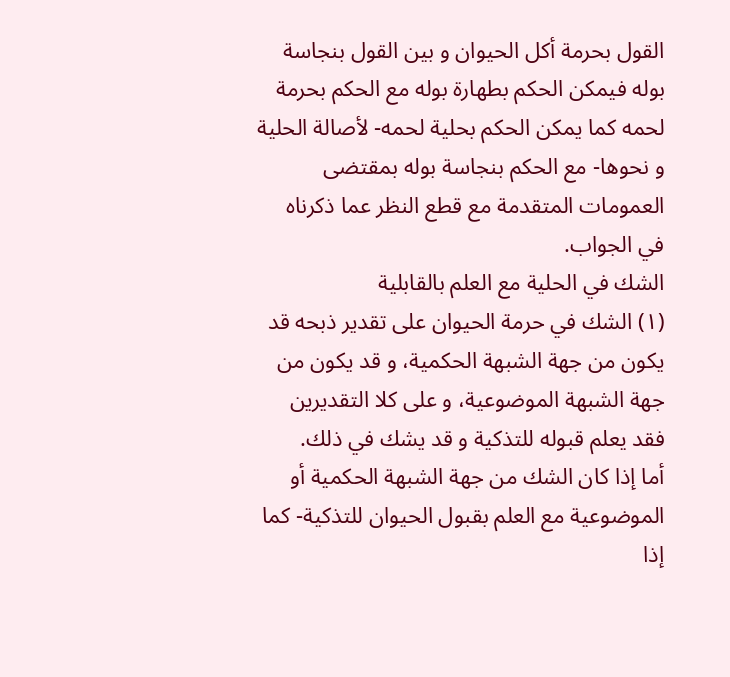القول بحرمة أكل الحيوان و بين القول بنجاسة بوله فيمكن الحكم بطهارة بوله مع الحكم بحرمة لحمه كما يمكن الحكم بحلية لحمه- لأصالة الحلية و نحوها- مع الحكم بنجاسة بوله بمقتضى العمومات المتقدمة مع قطع النظر عما ذكرناه في الجواب.
الشك في الحلية مع العلم بالقابلية
(١) الشك في حرمة الحيوان على تقدير ذبحه قد يكون من جهة الشبهة الحكمية، و قد يكون من جهة الشبهة الموضوعية، و على كلا التقديرين فقد يعلم قبوله للتذكية و قد يشك في ذلك.
أما إذا كان الشك من جهة الشبهة الحكمية أو الموضوعية مع العلم بقبول الحيوان للتذكية- كما إذا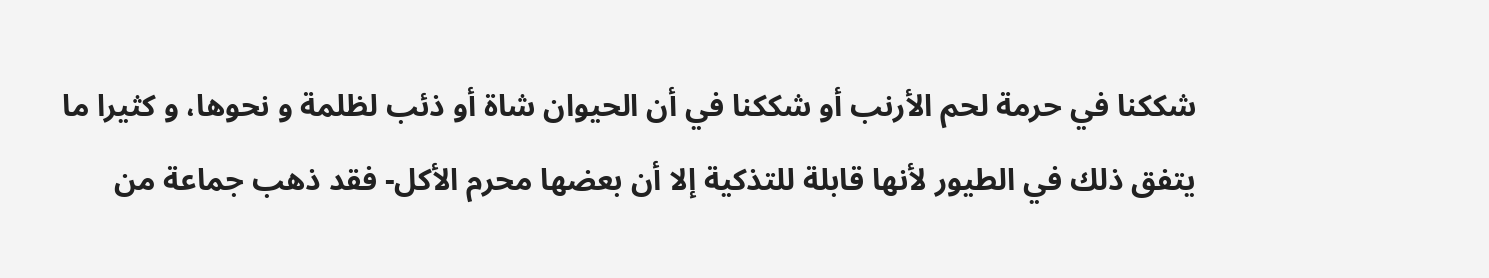شككنا في حرمة لحم الأرنب أو شككنا في أن الحيوان شاة أو ذئب لظلمة و نحوها، و كثيرا ما يتفق ذلك في الطيور لأنها قابلة للتذكية إلا أن بعضها محرم الأكل- فقد ذهب جماعة من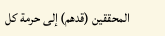المحققين (قدهم) إلى حرمة كل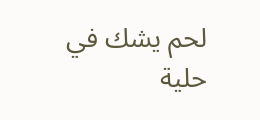لحم يشك في حلية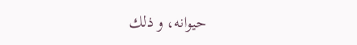حيوانه، و ذلك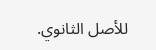للأصل الثانوي.